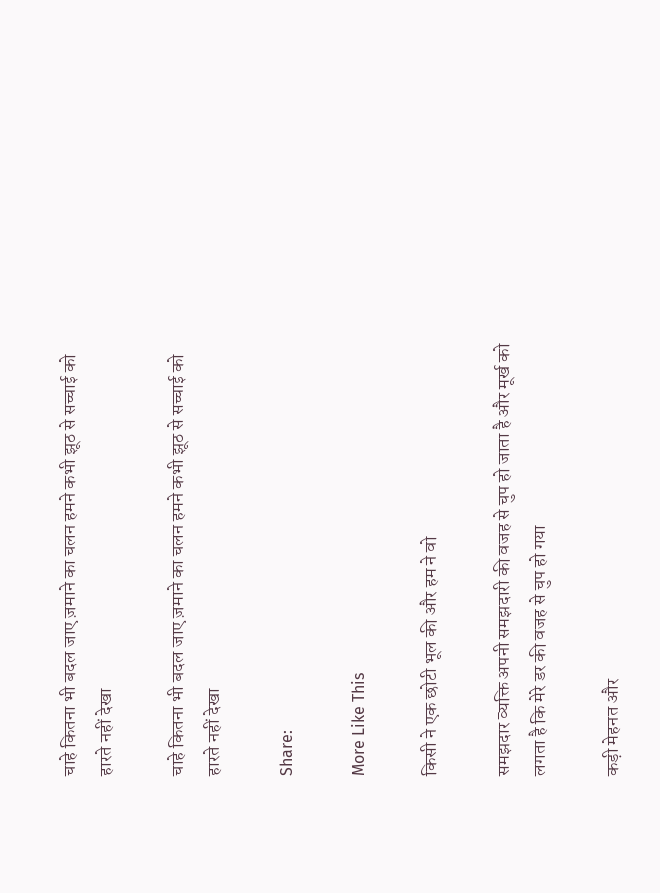चाहे कितना भी बदल जाए ज़माने का चलन हमने कभी झूठ से सच्चाई को हारते नहीं देखा

चाहे कितना भी बदल जाए ज़माने का चलन हमने कभी झूठ से सच्चाई को हारते नहीं देखा

Share:

More Like This

किसी ने एक छोटी भूल की और हम ने वो

समझदार व्यक्ति अपनी समझदारी की वजह से चुप हो जाता है और मूर्ख को लगता है कि मेरे डर की वजह से चुप हो गया

कड़ी मेहनत और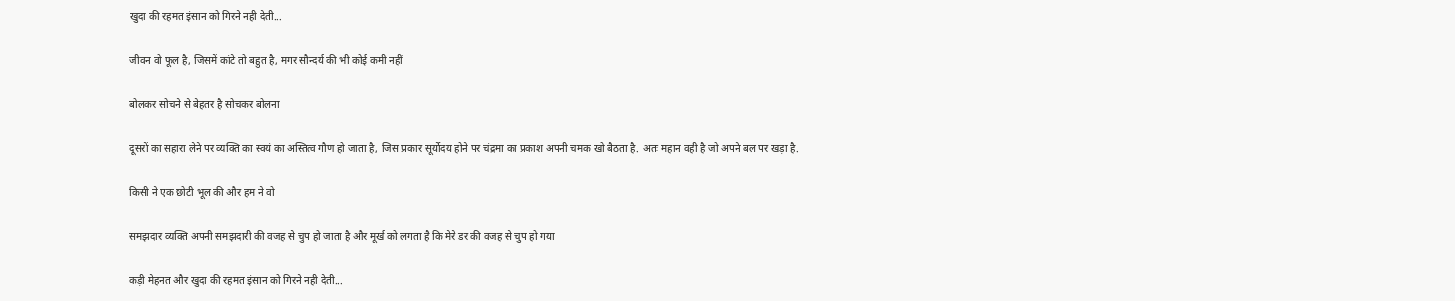खुदा की रहमत इंसान को गिरने नही देती...

जीवन वो फूल है, जिसमें कांटे तो बहुत है, मगर सौन्दर्य की भी कोई कमी नहीं

बोलकर सोचने से बेहतर है सोचकर बोलना

दूसरों का सहारा लेने पर व्यक्ति का स्वयं का अस्तित्व गौण हो जाता है, जिस प्रकार सूर्योदय होने पर चंद्रमा का प्रकाश अपनी चमक खो बैठता है. अतः महान वही है जो अपने बल पर खड़ा है.

किसी ने एक छोटी भूल की और हम ने वो

समझदार व्यक्ति अपनी समझदारी की वजह से चुप हो जाता है और मूर्ख को लगता है कि मेरे डर की वजह से चुप हो गया

कड़ी मेहनत और खुदा की रहमत इंसान को गिरने नही देती...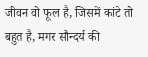जीवन वो फूल है, जिसमें कांटे तो बहुत है, मगर सौन्दर्य की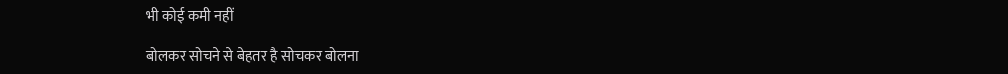भी कोई कमी नहीं

बोलकर सोचने से बेहतर है सोचकर बोलना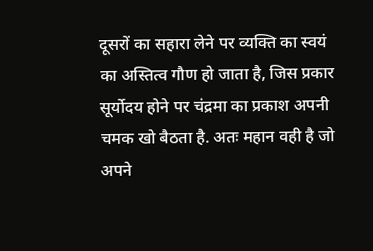दूसरों का सहारा लेने पर व्यक्ति का स्वयं का अस्तित्व गौण हो जाता है, जिस प्रकार सूर्योदय होने पर चंद्रमा का प्रकाश अपनी चमक खो बैठता है. अतः महान वही है जो अपने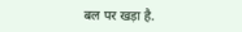बल पर खड़ा है.